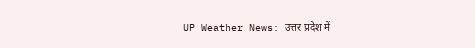UP Weather News: उत्तर प्रदेश में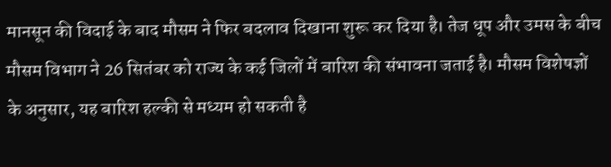मानसून की विदाई के बाद मौसम ने फिर बदलाव दिखाना शुरू कर दिया है। तेज धूप और उमस के बीच मौसम विभाग ने 26 सितंबर को राज्य के कई जिलों में बारिश की संभावना जताई है। मौसम विशेषज्ञों के अनुसार, यह बारिश हल्की से मध्यम हो सकती है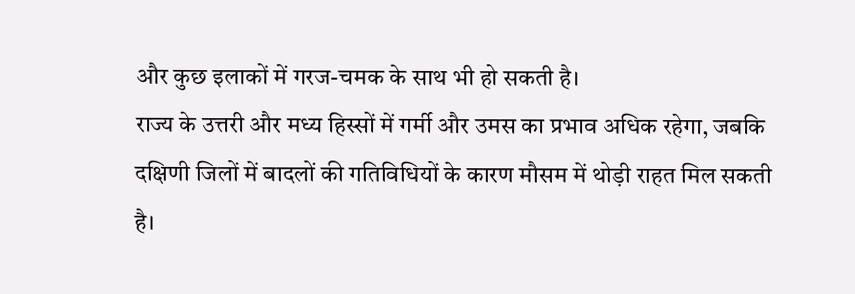और कुछ इलाकों में गरज-चमक के साथ भी हो सकती है।
राज्य के उत्तरी और मध्य हिस्सों में गर्मी और उमस का प्रभाव अधिक रहेगा, जबकि दक्षिणी जिलों में बादलों की गतिविधियों के कारण मौसम में थोड़ी राहत मिल सकती है।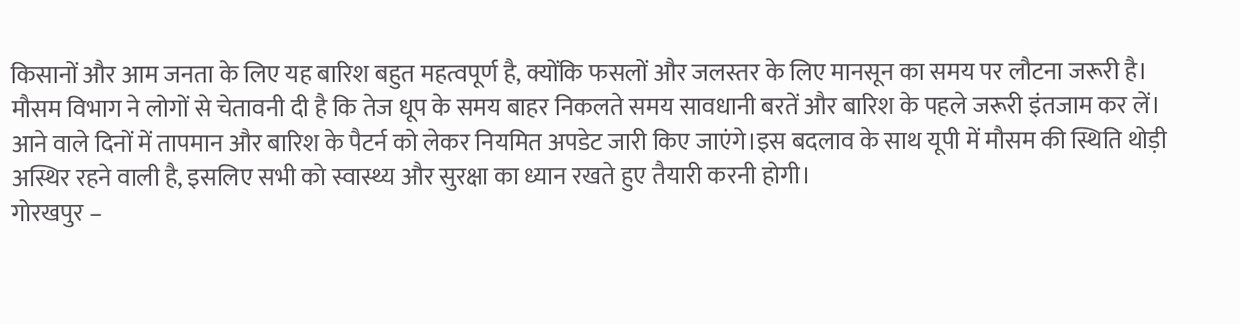किसानों और आम जनता के लिए यह बारिश बहुत महत्वपूर्ण है, क्योंकि फसलों और जलस्तर के लिए मानसून का समय पर लौटना जरूरी है।
मौसम विभाग ने लोगों से चेतावनी दी है कि तेज धूप के समय बाहर निकलते समय सावधानी बरतें और बारिश के पहले जरूरी इंतजाम कर लें। आने वाले दिनों में तापमान और बारिश के पैटर्न को लेकर नियमित अपडेट जारी किए जाएंगे।इस बदलाव के साथ यूपी में मौसम की स्थिति थोड़ी अस्थिर रहने वाली है, इसलिए सभी को स्वास्थ्य और सुरक्षा का ध्यान रखते हुए तैयारी करनी होगी।
गोरखपुर –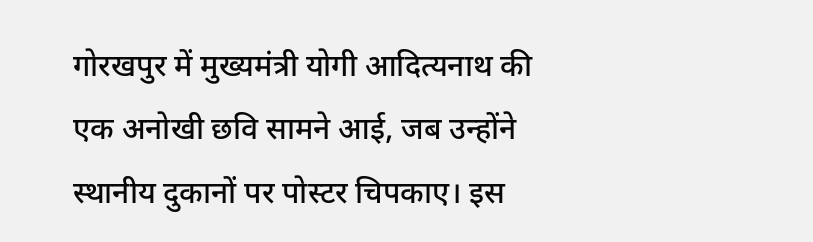गोरखपुर में मुख्यमंत्री योगी आदित्यनाथ की एक अनोखी छवि सामने आई, जब उन्होंने स्थानीय दुकानों पर पोस्टर चिपकाए। इस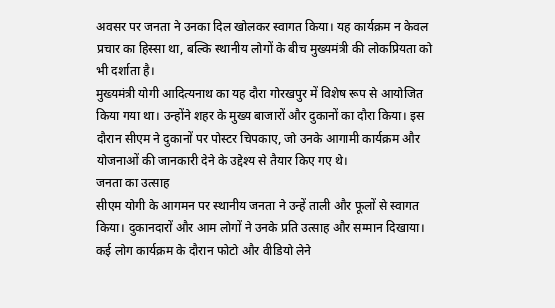अवसर पर जनता ने उनका दिल खोलकर स्वागत किया। यह कार्यक्रम न केवल प्रचार का हिस्सा था, बल्कि स्थानीय लोगों के बीच मुख्यमंत्री की लोकप्रियता को भी दर्शाता है।
मुख्यमंत्री योगी आदित्यनाथ का यह दौरा गोरखपुर में विशेष रूप से आयोजित किया गया था। उन्होंने शहर के मुख्य बाजारों और दुकानों का दौरा किया। इस दौरान सीएम ने दुकानों पर पोस्टर चिपकाए, जो उनके आगामी कार्यक्रम और योजनाओं की जानकारी देने के उद्देश्य से तैयार किए गए थे।
जनता का उत्साह
सीएम योगी के आगमन पर स्थानीय जनता ने उन्हें ताली और फूलों से स्वागत किया। दुकानदारों और आम लोगों ने उनके प्रति उत्साह और सम्मान दिखाया। कई लोग कार्यक्रम के दौरान फोटो और वीडियो लेने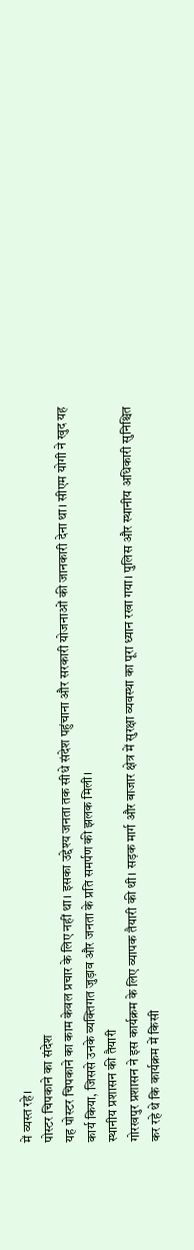में व्यस्त रहे।
पोस्टर चिपकाने का संदेश
यह पोस्टर चिपकाने का काम केवल प्रचार के लिए नहीं था। इसका उद्देश्य जनता तक सीधे संदेश पहुंचाना और सरकारी योजनाओं की जानकारी देना था। सीएम योगी ने खुद यह कार्य किया, जिससे उनके व्यक्तिगत जुड़ाव और जनता के प्रति समर्पण की झलक मिली।
स्थानीय प्रशासन की तैयारी
गोरखपुर प्रशासन ने इस कार्यक्रम के लिए व्यापक तैयारी की थी। सड़क मार्ग और बाजार क्षेत्र में सुरक्षा व्यवस्था का पूरा ध्यान रखा गया। पुलिस और स्थानीय अधिकारी सुनिश्चित कर रहे थे कि कार्यक्रम में किसी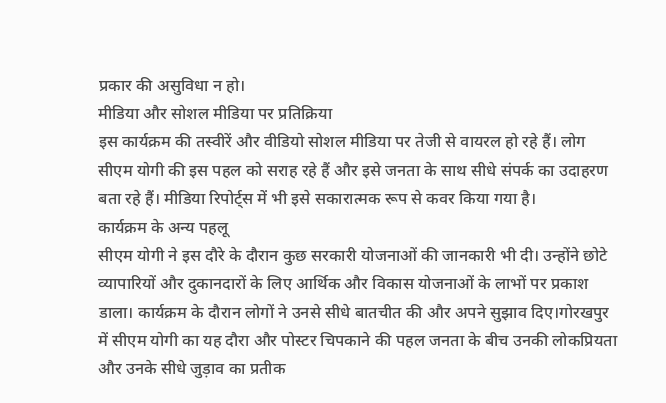प्रकार की असुविधा न हो।
मीडिया और सोशल मीडिया पर प्रतिक्रिया
इस कार्यक्रम की तस्वीरें और वीडियो सोशल मीडिया पर तेजी से वायरल हो रहे हैं। लोग सीएम योगी की इस पहल को सराह रहे हैं और इसे जनता के साथ सीधे संपर्क का उदाहरण बता रहे हैं। मीडिया रिपोर्ट्स में भी इसे सकारात्मक रूप से कवर किया गया है।
कार्यक्रम के अन्य पहलू
सीएम योगी ने इस दौरे के दौरान कुछ सरकारी योजनाओं की जानकारी भी दी। उन्होंने छोटे व्यापारियों और दुकानदारों के लिए आर्थिक और विकास योजनाओं के लाभों पर प्रकाश डाला। कार्यक्रम के दौरान लोगों ने उनसे सीधे बातचीत की और अपने सुझाव दिए।गोरखपुर में सीएम योगी का यह दौरा और पोस्टर चिपकाने की पहल जनता के बीच उनकी लोकप्रियता और उनके सीधे जुड़ाव का प्रतीक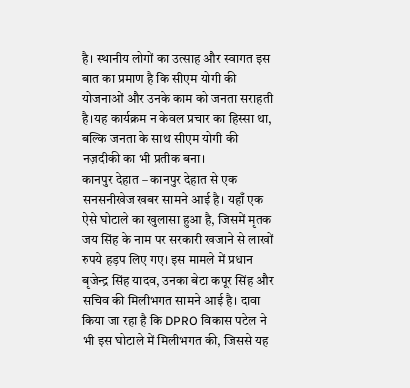है। स्थानीय लोगों का उत्साह और स्वागत इस बात का प्रमाण है कि सीएम योगी की योजनाओं और उनके काम को जनता सराहती है।यह कार्यक्रम न केवल प्रचार का हिस्सा था, बल्कि जनता के साथ सीएम योगी की नज़दीकी का भी प्रतीक बना।
कानपुर देहात – कानपुर देहात से एक सनसनीखेज खबर सामने आई है। यहाँ एक ऐसे घोटाले का खुलासा हुआ है, जिसमें मृतक जय सिंह के नाम पर सरकारी खजाने से लाखों रुपये हड़प लिए गए। इस मामले में प्रधान बृजेन्द्र सिंह यादव, उनका बेटा कपूर सिंह और सचिव की मिलीभगत सामने आई है। दावा किया जा रहा है कि DPRO विकास पटेल ने भी इस घोटाले में मिलीभगत की, जिससे यह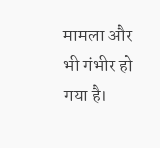मामला और भी गंभीर हो गया है।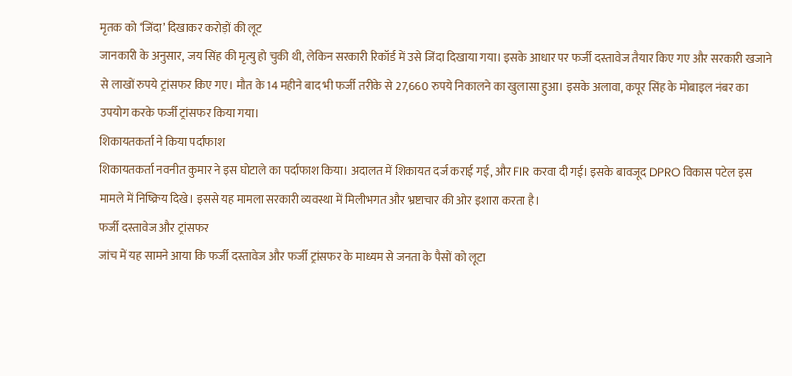मृतक को ‘जिंदा’ दिखाकर करोड़ों की लूट
जानकारी के अनुसार, जय सिंह की मृत्यु हो चुकी थी, लेकिन सरकारी रिकॉर्ड में उसे जिंदा दिखाया गया। इसके आधार पर फर्जी दस्तावेज तैयार किए गए और सरकारी खजाने से लाखों रुपये ट्रांसफर किए गए। मौत के 14 महीने बाद भी फर्जी तरीके से 27,660 रुपये निकालने का खुलासा हुआ। इसके अलावा, कपूर सिंह के मोबाइल नंबर का उपयोग करके फर्जी ट्रांसफर किया गया।
शिकायतकर्ता ने किया पर्दाफाश
शिकायतकर्ता नवनीत कुमार ने इस घोटाले का पर्दाफाश किया। अदालत में शिकायत दर्ज कराई गई, और FIR करवा दी गई। इसके बावजूद DPRO विकास पटेल इस मामले में निष्क्रिय दिखे। इससे यह मामला सरकारी व्यवस्था में मिलीभगत और भ्रष्टाचार की ओर इशारा करता है।
फर्जी दस्तावेज और ट्रांसफर
जांच में यह सामने आया कि फर्जी दस्तावेज और फर्जी ट्रांसफर के माध्यम से जनता के पैसों को लूटा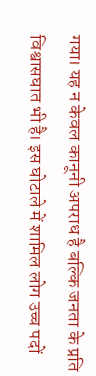गया। यह न केवल कानूनी अपराध है बल्कि जनता के प्रति विश्वासघात भी है। इस घोटाले में शामिल लोग उच्च पदों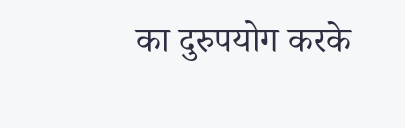का दुरुपयोग करके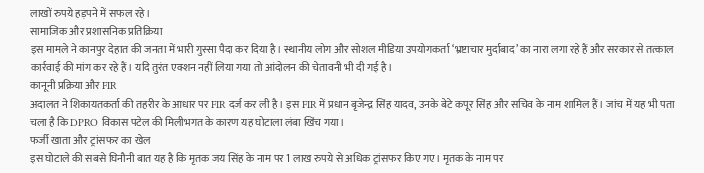लाखों रुपये हड़पने में सफल रहे।
सामाजिक और प्रशासनिक प्रतिक्रिया
इस मामले ने कानपुर देहात की जनता में भारी गुस्सा पैदा कर दिया है। स्थानीय लोग और सोशल मीडिया उपयोगकर्ता ‘भ्रष्टाचार मुर्दाबाद’ का नारा लगा रहे हैं और सरकार से तत्काल कार्रवाई की मांग कर रहे हैं। यदि तुरंत एक्शन नहीं लिया गया तो आंदोलन की चेतावनी भी दी गई है।
कानूनी प्रक्रिया और FIR
अदालत ने शिकायतकर्ता की तहरीर के आधार पर FIR दर्ज कर ली है। इस FIR में प्रधान बृजेन्द्र सिंह यादव, उनके बेटे कपूर सिंह और सचिव के नाम शामिल हैं। जांच में यह भी पता चला है कि DPRO विकास पटेल की मिलीभगत के कारण यह घोटाला लंबा खिंच गया।
फर्जी खाता और ट्रांसफर का खेल
इस घोटाले की सबसे घिनौनी बात यह है कि मृतक जय सिंह के नाम पर 1 लाख रुपये से अधिक ट्रांसफर किए गए। मृतक के नाम पर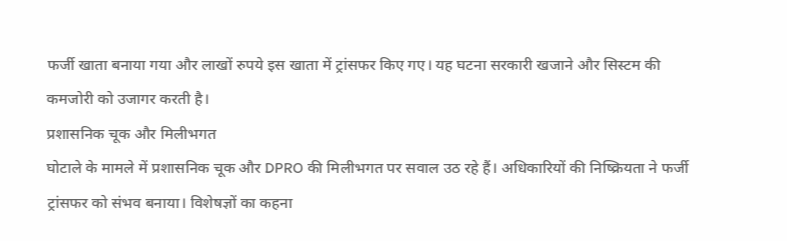फर्जी खाता बनाया गया और लाखों रुपये इस खाता में ट्रांसफर किए गए। यह घटना सरकारी खजाने और सिस्टम की कमजोरी को उजागर करती है।
प्रशासनिक चूक और मिलीभगत
घोटाले के मामले में प्रशासनिक चूक और DPRO की मिलीभगत पर सवाल उठ रहे हैं। अधिकारियों की निष्क्रियता ने फर्जी ट्रांसफर को संभव बनाया। विशेषज्ञों का कहना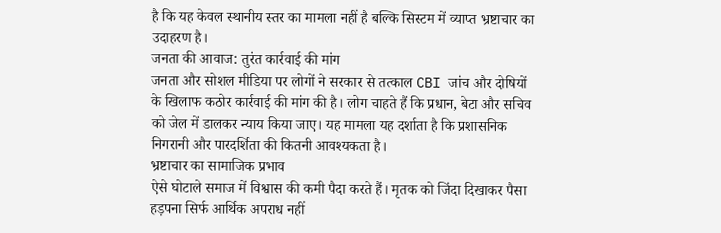है कि यह केवल स्थानीय स्तर का मामला नहीं है बल्कि सिस्टम में व्याप्त भ्रष्टाचार का उदाहरण है।
जनता की आवाज: तुरंत कार्रवाई की मांग
जनता और सोशल मीडिया पर लोगों ने सरकार से तत्काल CBI जांच और दोषियों के खिलाफ कठोर कार्रवाई की मांग की है। लोग चाहते हैं कि प्रधान, बेटा और सचिव को जेल में डालकर न्याय किया जाए। यह मामला यह दर्शाता है कि प्रशासनिक निगरानी और पारदर्शिता की कितनी आवश्यकता है।
भ्रष्टाचार का सामाजिक प्रभाव
ऐसे घोटाले समाज में विश्वास की कमी पैदा करते हैं। मृतक को जिंदा दिखाकर पैसा हड़पना सिर्फ आर्थिक अपराध नहीं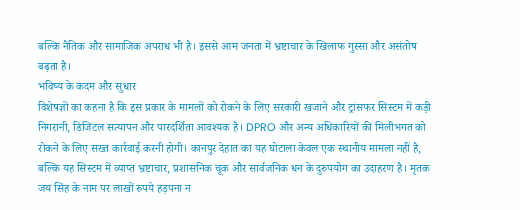बल्कि नैतिक और सामाजिक अपराध भी है। इससे आम जनता में भ्रष्टाचार के खिलाफ गुस्सा और असंतोष बढ़ता है।
भविष्य के कदम और सुधार
विशेषज्ञों का कहना है कि इस प्रकार के मामलों को रोकने के लिए सरकारी खजाने और ट्रांसफर सिस्टम में कड़ी निगरानी, डिजिटल सत्यापन और पारदर्शिता आवश्यक है। DPRO और अन्य अधिकारियों की मिलीभगत को रोकने के लिए सख्त कार्रवाई करनी होगी। कानपुर देहात का यह घोटाला केवल एक स्थानीय मामला नहीं है, बल्कि यह सिस्टम में व्याप्त भ्रष्टाचार, प्रशासनिक चूक और सार्वजनिक धन के दुरुपयोग का उदाहरण है। मृतक जय सिंह के नाम पर लाखों रुपये हड़पना न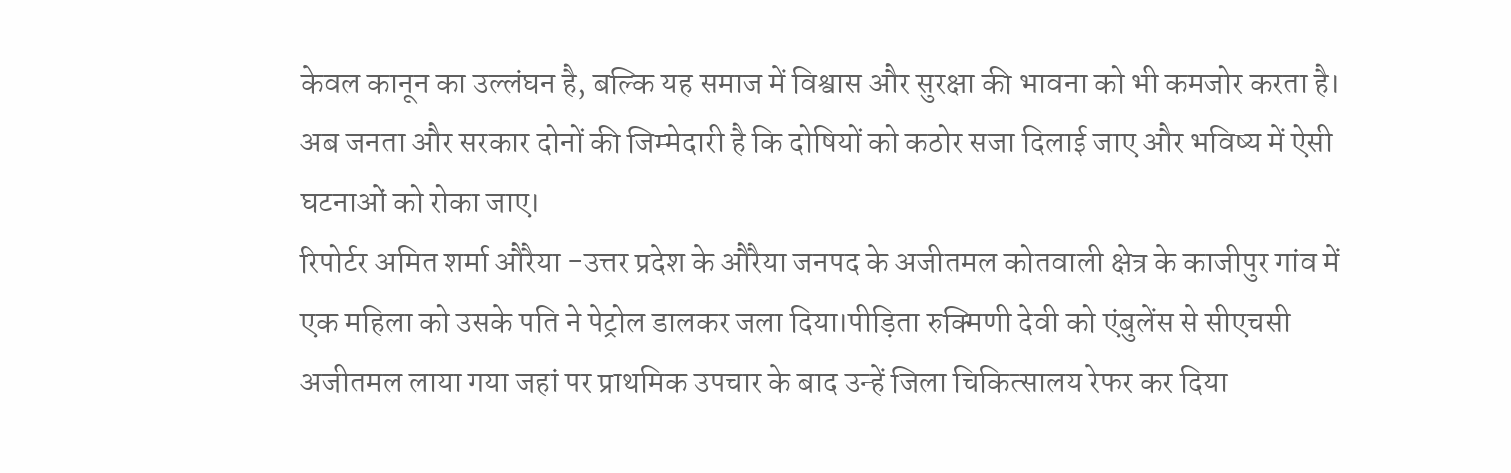केवल कानून का उल्लंघन है, बल्कि यह समाज में विश्वास और सुरक्षा की भावना को भी कमजोर करता है। अब जनता और सरकार दोनों की जिम्मेदारी है कि दोषियों को कठोर सजा दिलाई जाए और भविष्य में ऐसी घटनाओं को रोका जाए।
रिपोर्टर अमित शर्मा औरैया -उत्तर प्रदेश के औरैया जनपद के अजीतमल कोतवाली क्षेत्र के काजीपुर गांव में एक महिला को उसके पति ने पेट्रोल डालकर जला दिया।पीड़िता रुक्मिणी देवी को एंबुलेंस से सीएचसी अजीतमल लाया गया जहां पर प्राथमिक उपचार के बाद उन्हें जिला चिकित्सालय रेफर कर दिया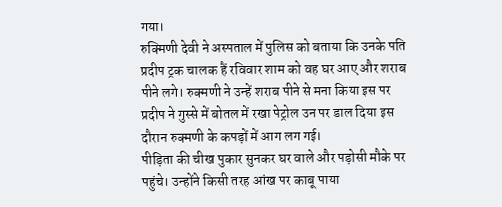गया।
रुक्मिणी देवी ने अस्पताल में पुलिस को बताया कि उनके पति प्रदीप ट्रक चालक हैं रविवार शाम को वह घर आए और शराब पीने लगे। रुक्मणी ने उन्हें शराब पीने से मना किया इस पर प्रदीप ने गुस्से में बोतल में रखा पेट्रोल उन पर डाल दिया इस दौरान रुक्मणी के कपड़ों में आग लग गई।
पीड़िता की चीख पुकार सुनकर घर वाले और पड़ोसी मौके पर पहुंचे। उन्होंने किसी तरह आंख पर काबू पाया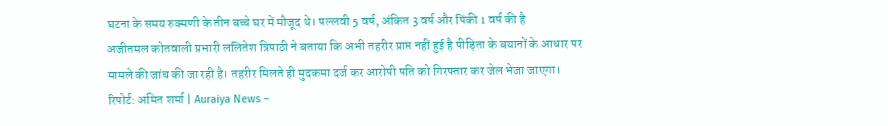घटना के समय रुक्मणी के तीन बच्चे घर में मौजूद थे। पल्लवी 5 वर्ष, अंकित 3 वर्ष और पिंकी 1 वर्ष की है
अजीतमल कोतवाली प्रभारी ललितेश त्रिपाठी ने बताया कि अभी तहरीर प्राप्त नहीं हुई है पीड़िता के बयानों के आधार पर मामले की जांच की जा रही है। तहरीर मिलते ही मुदकमा दर्ज कर आरोपी पति को गिरफ्तार कर जेल भेजा जाएगा।
रिपोर्ट: अमित शर्मा | Auraiya News –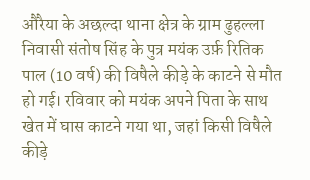औरैया के अछल्दा थाना क्षेत्र के ग्राम ढुहल्ला निवासी संतोष सिंह के पुत्र मयंक उर्फ़ रितिक पाल (10 वर्ष) की विषैले कीड़े के काटने से मौत हो गई। रविवार को मयंक अपने पिता के साथ खेत में घास काटने गया था, जहां किसी विषैले कीड़े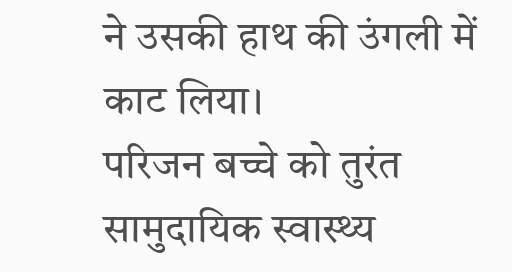ने उसकी हाथ की उंगली में काट लिया।
परिजन बच्चे को तुरंत सामुदायिक स्वास्थ्य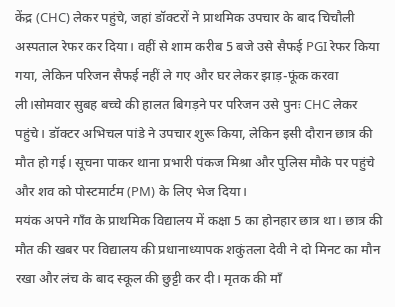केंद्र (CHC) लेकर पहुंचे, जहां डॉक्टरों ने प्राथमिक उपचार के बाद चिचौली अस्पताल रेफर कर दिया। वहीं से शाम करीब 5 बजे उसे सैफई PGI रेफर किया गया, लेकिन परिजन सैफई नहीं ले गए और घर लेकर झाड़-फूंक करवा ली।सोमवार सुबह बच्चे की हालत बिगड़ने पर परिजन उसे पुनः CHC लेकर पहुंचे। डॉक्टर अभिचल पांडे ने उपचार शुरू किया, लेकिन इसी दौरान छात्र की मौत हो गई। सूचना पाकर थाना प्रभारी पंकज मिश्रा और पुलिस मौके पर पहुंचे और शव को पोस्टमार्टम (PM) के लिए भेज दिया।
मयंक अपने गाँव के प्राथमिक विद्यालय में कक्षा 5 का होनहार छात्र था। छात्र की मौत की खबर पर विद्यालय की प्रधानाध्यापक शकुंतला देवी ने दो मिनट का मौन रखा और लंच के बाद स्कूल की छुट्टी कर दी। मृतक की माँ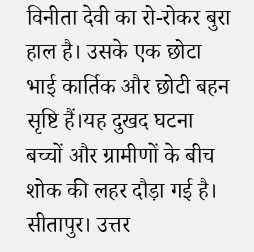विनीता देवी का रो-रोकर बुरा हाल है। उसके एक छोटा भाई कार्तिक और छोटी बहन सृष्टि हैं।यह दुखद घटना बच्चों और ग्रामीणों के बीच शोक की लहर दौड़ा गई है।
सीतापुर। उत्तर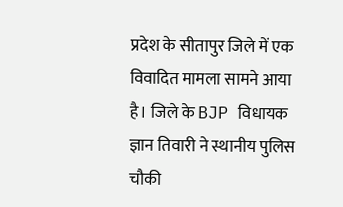प्रदेश के सीतापुर जिले में एक विवादित मामला सामने आया है। जिले के BJP विधायक ज्ञान तिवारी ने स्थानीय पुलिस चौकी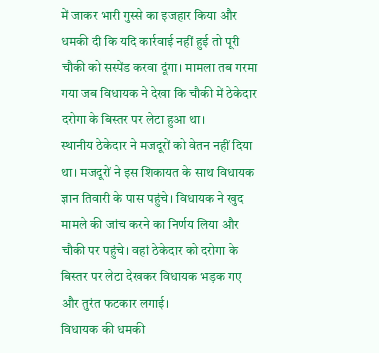में जाकर भारी गुस्से का इजहार किया और धमकी दी कि यदि कार्रवाई नहीं हुई तो पूरी चौकी को सस्पेंड करवा दूंगा। मामला तब गरमा गया जब विधायक ने देखा कि चौकी में ठेकेदार दरोगा के बिस्तर पर लेटा हुआ था।
स्थानीय ठेकेदार ने मजदूरों को वेतन नहीं दिया था। मजदूरों ने इस शिकायत के साथ विधायक ज्ञान तिवारी के पास पहुंचे। विधायक ने खुद मामले की जांच करने का निर्णय लिया और चौकी पर पहुंचे। वहां ठेकेदार को दरोगा के बिस्तर पर लेटा देखकर विधायक भड़क गए और तुरंत फटकार लगाई।
विधायक की धमकी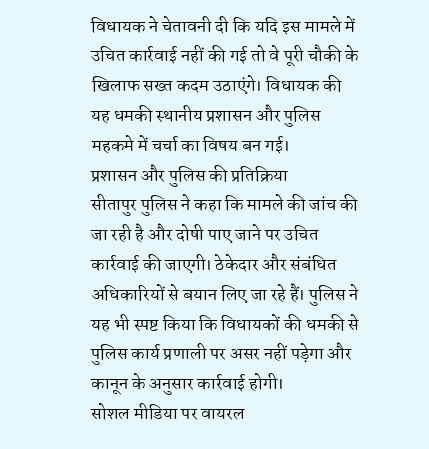विधायक ने चेतावनी दी कि यदि इस मामले में उचित कार्रवाई नहीं की गई तो वे पूरी चौकी के खिलाफ सख्त कदम उठाएंगे। विधायक की यह धमकी स्थानीय प्रशासन और पुलिस महकमे में चर्चा का विषय बन गई।
प्रशासन और पुलिस की प्रतिक्रिया
सीतापुर पुलिस ने कहा कि मामले की जांच की जा रही है और दोषी पाए जाने पर उचित कार्रवाई की जाएगी। ठेकेदार और संबंधित अधिकारियों से बयान लिए जा रहे हैं। पुलिस ने यह भी स्पष्ट किया कि विधायकों की धमकी से पुलिस कार्य प्रणाली पर असर नहीं पड़ेगा और कानून के अनुसार कार्रवाई होगी।
सोशल मीडिया पर वायरल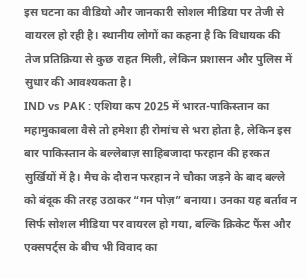इस घटना का वीडियो और जानकारी सोशल मीडिया पर तेजी से वायरल हो रही है। स्थानीय लोगों का कहना है कि विधायक की तेज प्रतिक्रिया से कुछ राहत मिली, लेकिन प्रशासन और पुलिस में सुधार की आवश्यकता है।
IND vs PAK : एशिया कप 2025 में भारत-पाकिस्तान का महामुकाबला वैसे तो हमेशा ही रोमांच से भरा होता है, लेकिन इस बार पाकिस्तान के बल्लेबाज़ साहिबजादा फरहान की हरकत सुर्खियों में है। मैच के दौरान फरहान ने चौका जड़ने के बाद बल्ले को बंदूक की तरह उठाकर “गन पोज़” बनाया। उनका यह बर्ताव न सिर्फ सोशल मीडिया पर वायरल हो गया, बल्कि क्रिकेट फैंस और एक्सपर्ट्स के बीच भी विवाद का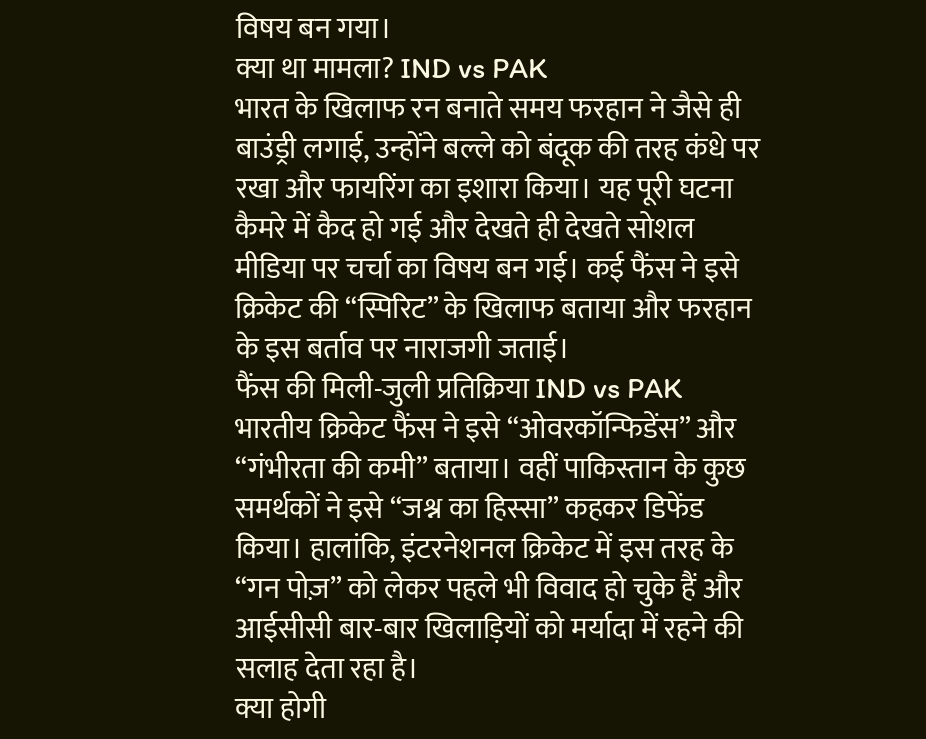विषय बन गया।
क्या था मामला? IND vs PAK
भारत के खिलाफ रन बनाते समय फरहान ने जैसे ही बाउंड्री लगाई, उन्होंने बल्ले को बंदूक की तरह कंधे पर रखा और फायरिंग का इशारा किया। यह पूरी घटना कैमरे में कैद हो गई और देखते ही देखते सोशल मीडिया पर चर्चा का विषय बन गई। कई फैंस ने इसे क्रिकेट की “स्पिरिट” के खिलाफ बताया और फरहान के इस बर्ताव पर नाराजगी जताई।
फैंस की मिली-जुली प्रतिक्रिया IND vs PAK
भारतीय क्रिकेट फैंस ने इसे “ओवरकॉन्फिडेंस” और “गंभीरता की कमी” बताया। वहीं पाकिस्तान के कुछ समर्थकों ने इसे “जश्न का हिस्सा” कहकर डिफेंड किया। हालांकि, इंटरनेशनल क्रिकेट में इस तरह के “गन पोज़” को लेकर पहले भी विवाद हो चुके हैं और आईसीसी बार-बार खिलाड़ियों को मर्यादा में रहने की सलाह देता रहा है।
क्या होगी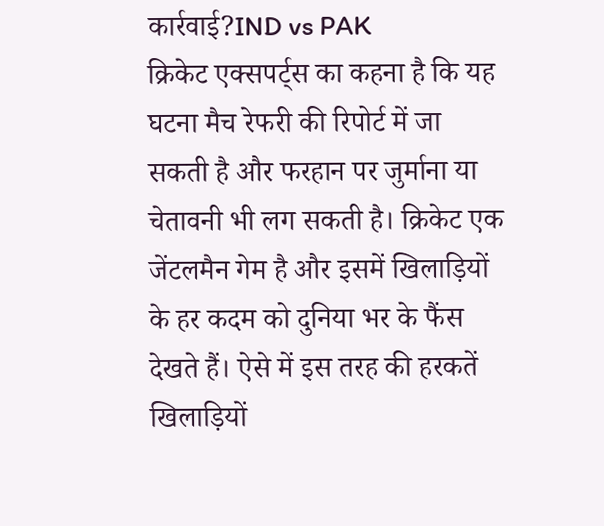कार्रवाई?IND vs PAK
क्रिकेट एक्सपर्ट्स का कहना है कि यह घटना मैच रेफरी की रिपोर्ट में जा सकती है और फरहान पर जुर्माना या चेतावनी भी लग सकती है। क्रिकेट एक जेंटलमैन गेम है और इसमें खिलाड़ियों के हर कदम को दुनिया भर के फैंस देखते हैं। ऐसे में इस तरह की हरकतें खिलाड़ियों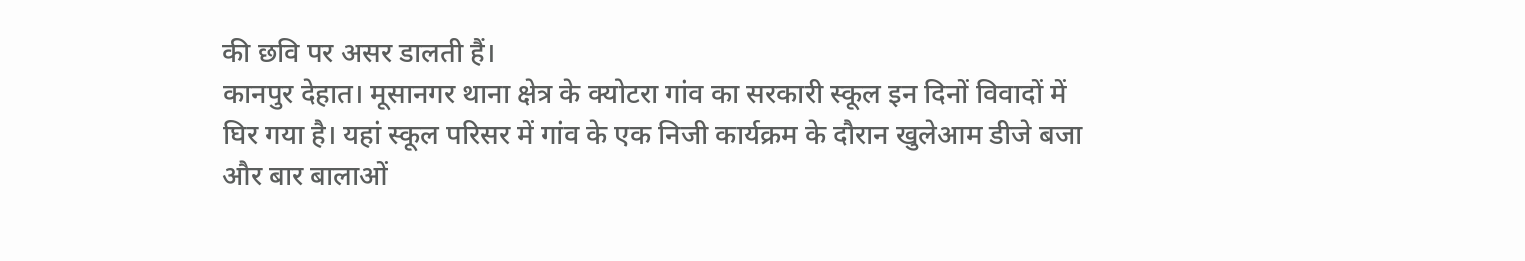की छवि पर असर डालती हैं।
कानपुर देहात। मूसानगर थाना क्षेत्र के क्योटरा गांव का सरकारी स्कूल इन दिनों विवादों में घिर गया है। यहां स्कूल परिसर में गांव के एक निजी कार्यक्रम के दौरान खुलेआम डीजे बजा और बार बालाओं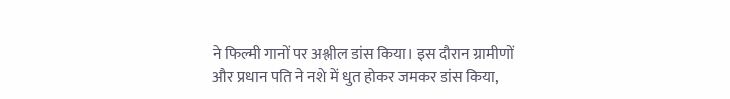ने फिल्मी गानों पर अश्लील डांस किया। इस दौरान ग्रामीणों और प्रधान पति ने नशे में धुत होकर जमकर डांस किया,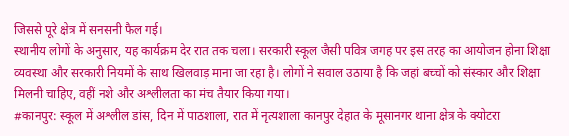जिससे पूरे क्षेत्र में सनसनी फैल गई।
स्थानीय लोगों के अनुसार, यह कार्यक्रम देर रात तक चला। सरकारी स्कूल जैसी पवित्र जगह पर इस तरह का आयोजन होना शिक्षा व्यवस्था और सरकारी नियमों के साथ खिलवाड़ माना जा रहा है। लोगों ने सवाल उठाया है कि जहां बच्चों को संस्कार और शिक्षा मिलनी चाहिए, वहीं नशे और अश्लीलता का मंच तैयार किया गया।
#कानपुर: स्कूल में अश्लील डांस, दिन में पाठशाला, रात में नृत्यशाला कानपुर देहात के मूसानगर थाना क्षेत्र के क्योटरा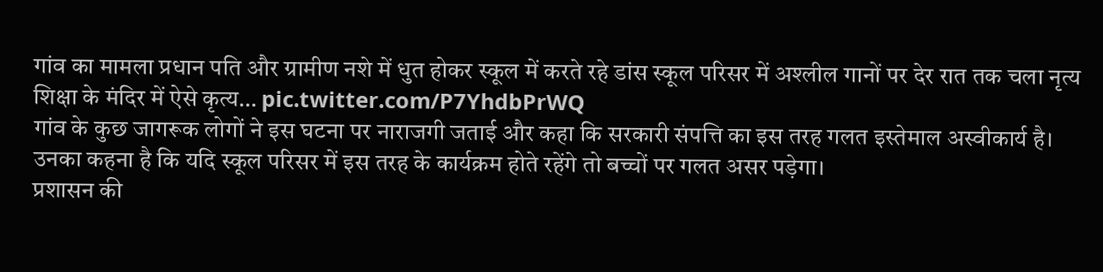गांव का मामला प्रधान पति और ग्रामीण नशे में धुत होकर स्कूल में करते रहे डांस स्कूल परिसर में अश्लील गानों पर देर रात तक चला नृत्य शिक्षा के मंदिर में ऐसे कृत्य… pic.twitter.com/P7YhdbPrWQ
गांव के कुछ जागरूक लोगों ने इस घटना पर नाराजगी जताई और कहा कि सरकारी संपत्ति का इस तरह गलत इस्तेमाल अस्वीकार्य है। उनका कहना है कि यदि स्कूल परिसर में इस तरह के कार्यक्रम होते रहेंगे तो बच्चों पर गलत असर पड़ेगा।
प्रशासन की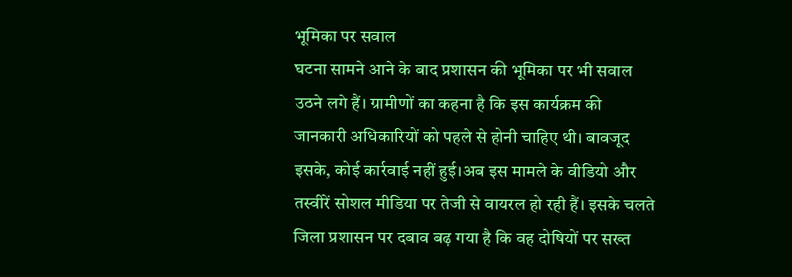भूमिका पर सवाल
घटना सामने आने के बाद प्रशासन की भूमिका पर भी सवाल उठने लगे हैं। ग्रामीणों का कहना है कि इस कार्यक्रम की जानकारी अधिकारियों को पहले से होनी चाहिए थी। बावजूद इसके, कोई कार्रवाई नहीं हुई।अब इस मामले के वीडियो और तस्वीरें सोशल मीडिया पर तेजी से वायरल हो रही हैं। इसके चलते जिला प्रशासन पर दबाव बढ़ गया है कि वह दोषियों पर सख्त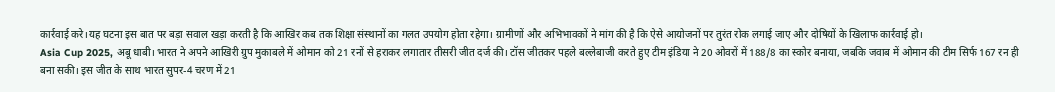कार्रवाई करे।यह घटना इस बात पर बड़ा सवाल खड़ा करती है कि आखिर कब तक शिक्षा संस्थानों का गलत उपयोग होता रहेगा। ग्रामीणों और अभिभावकों ने मांग की है कि ऐसे आयोजनों पर तुरंत रोक लगाई जाए और दोषियों के खिलाफ कार्रवाई हो।
Asia Cup 2025, अबू धाबी। भारत ने अपने आखिरी ग्रुप मुकाबले में ओमान को 21 रनों से हराकर लगातार तीसरी जीत दर्ज की। टॉस जीतकर पहले बल्लेबाजी करते हुए टीम इंडिया ने 20 ओवरों में 188/8 का स्कोर बनाया, जबकि जवाब में ओमान की टीम सिर्फ 167 रन ही बना सकी। इस जीत के साथ भारत सुपर-4 चरण में 21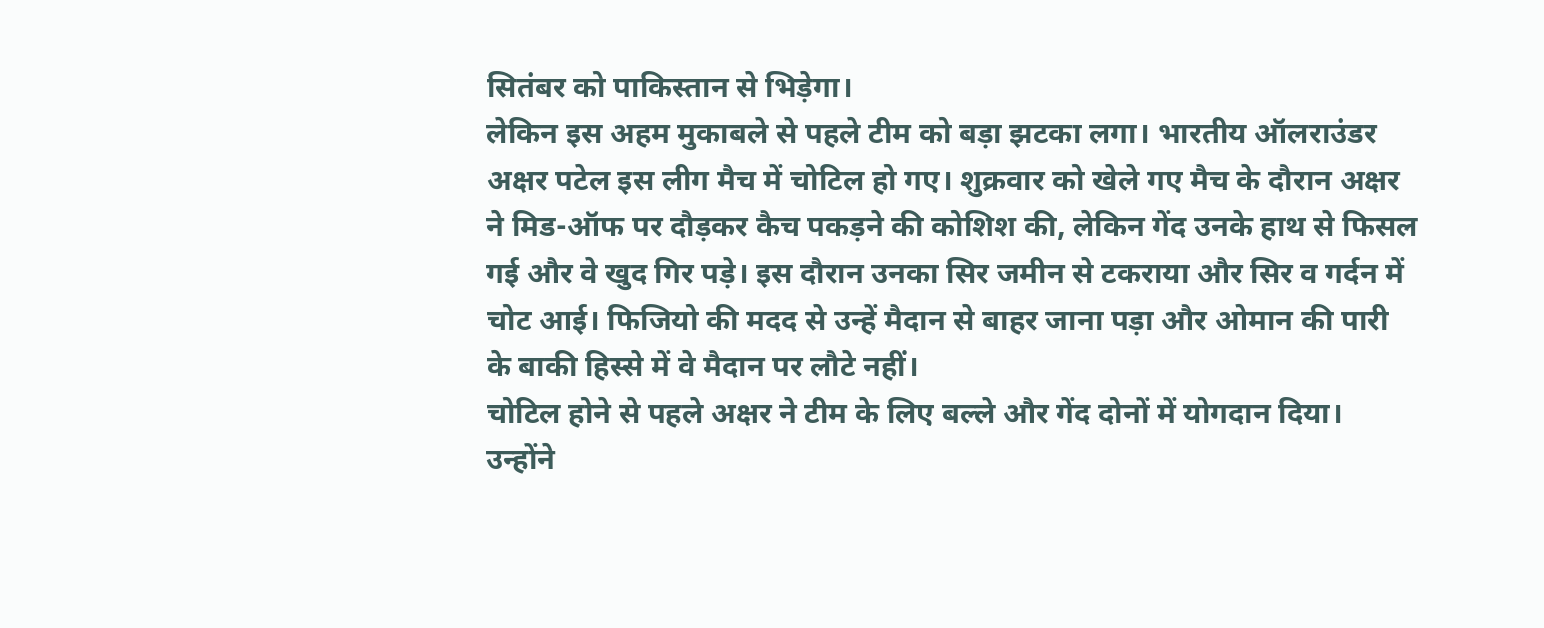सितंबर को पाकिस्तान से भिड़ेगा।
लेकिन इस अहम मुकाबले से पहले टीम को बड़ा झटका लगा। भारतीय ऑलराउंडर अक्षर पटेल इस लीग मैच में चोटिल हो गए। शुक्रवार को खेले गए मैच के दौरान अक्षर ने मिड-ऑफ पर दौड़कर कैच पकड़ने की कोशिश की, लेकिन गेंद उनके हाथ से फिसल गई और वे खुद गिर पड़े। इस दौरान उनका सिर जमीन से टकराया और सिर व गर्दन में चोट आई। फिजियो की मदद से उन्हें मैदान से बाहर जाना पड़ा और ओमान की पारी के बाकी हिस्से में वे मैदान पर लौटे नहीं।
चोटिल होने से पहले अक्षर ने टीम के लिए बल्ले और गेंद दोनों में योगदान दिया। उन्होंने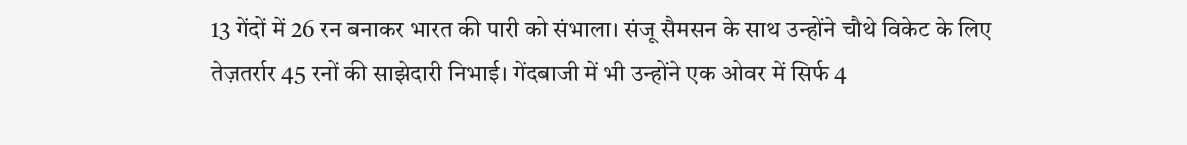13 गेंदों में 26 रन बनाकर भारत की पारी को संभाला। संजू सैमसन के साथ उन्होंने चौथे विकेट के लिए तेज़तर्रार 45 रनों की साझेदारी निभाई। गेंदबाजी में भी उन्होंने एक ओवर में सिर्फ 4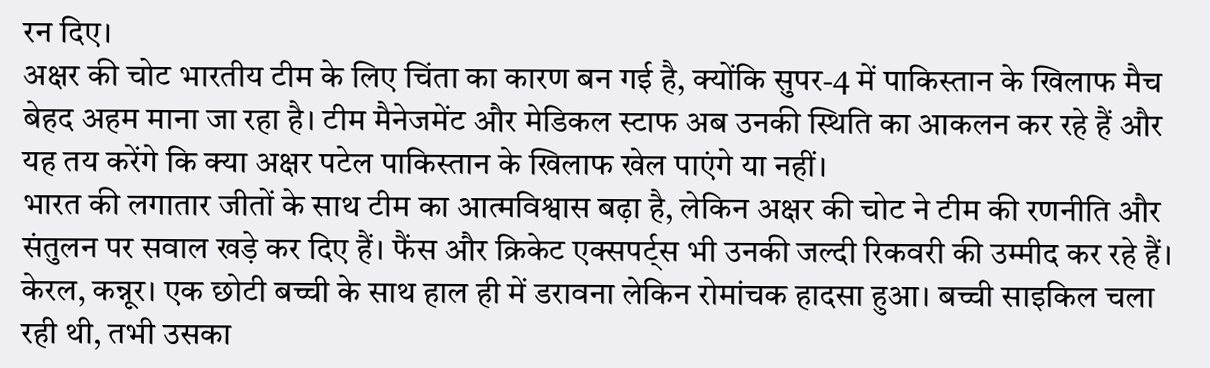रन दिए।
अक्षर की चोट भारतीय टीम के लिए चिंता का कारण बन गई है, क्योंकि सुपर-4 में पाकिस्तान के खिलाफ मैच बेहद अहम माना जा रहा है। टीम मैनेजमेंट और मेडिकल स्टाफ अब उनकी स्थिति का आकलन कर रहे हैं और यह तय करेंगे कि क्या अक्षर पटेल पाकिस्तान के खिलाफ खेल पाएंगे या नहीं।
भारत की लगातार जीतों के साथ टीम का आत्मविश्वास बढ़ा है, लेकिन अक्षर की चोट ने टीम की रणनीति और संतुलन पर सवाल खड़े कर दिए हैं। फैंस और क्रिकेट एक्सपर्ट्स भी उनकी जल्दी रिकवरी की उम्मीद कर रहे हैं।
केरल, कन्नूर। एक छोटी बच्ची के साथ हाल ही में डरावना लेकिन रोमांचक हादसा हुआ। बच्ची साइकिल चला रही थी, तभी उसका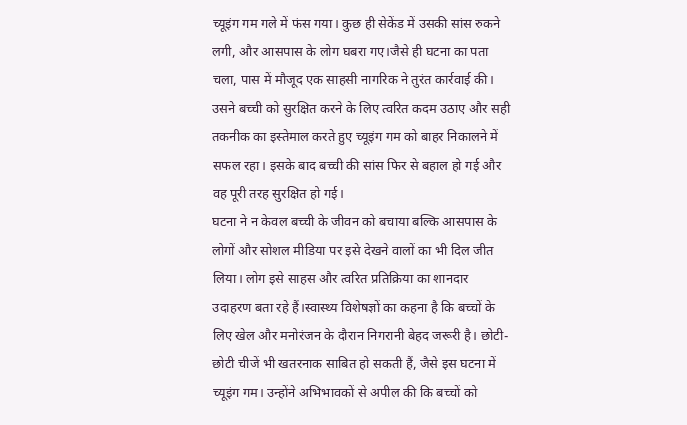च्यूइंग गम गले में फंस गया। कुछ ही सेकेंड में उसकी सांस रुकने लगी, और आसपास के लोग घबरा गए।जैसे ही घटना का पता चला, पास में मौजूद एक साहसी नागरिक ने तुरंत कार्रवाई की।
उसने बच्ची को सुरक्षित करने के लिए त्वरित कदम उठाए और सही तकनीक का इस्तेमाल करते हुए च्यूइंग गम को बाहर निकालने में सफल रहा। इसके बाद बच्ची की सांस फिर से बहाल हो गई और वह पूरी तरह सुरक्षित हो गई।
घटना ने न केवल बच्ची के जीवन को बचाया बल्कि आसपास के लोगों और सोशल मीडिया पर इसे देखने वालों का भी दिल जीत लिया। लोग इसे साहस और त्वरित प्रतिक्रिया का शानदार उदाहरण बता रहे हैं।स्वास्थ्य विशेषज्ञों का कहना है कि बच्चों के लिए खेल और मनोरंजन के दौरान निगरानी बेहद जरूरी है। छोटी-छोटी चीजें भी खतरनाक साबित हो सकती हैं, जैसे इस घटना में च्यूइंग गम। उन्होंने अभिभावकों से अपील की कि बच्चों को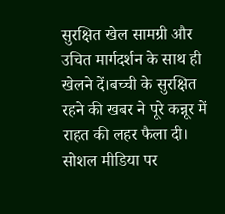सुरक्षित खेल सामग्री और उचित मार्गदर्शन के साथ ही खेलने दें।बच्ची के सुरक्षित रहने की खबर ने पूरे कन्नूर में राहत की लहर फैला दी। सोशल मीडिया पर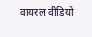वायरल वीडियो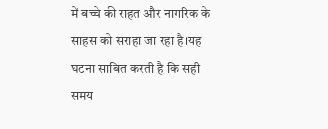में बच्चे की राहत और नागरिक के साहस को सराहा जा रहा है।यह घटना साबित करती है कि सही समय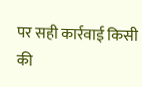पर सही कार्रवाई किसी की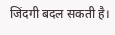जिंदगी बदल सकती है।